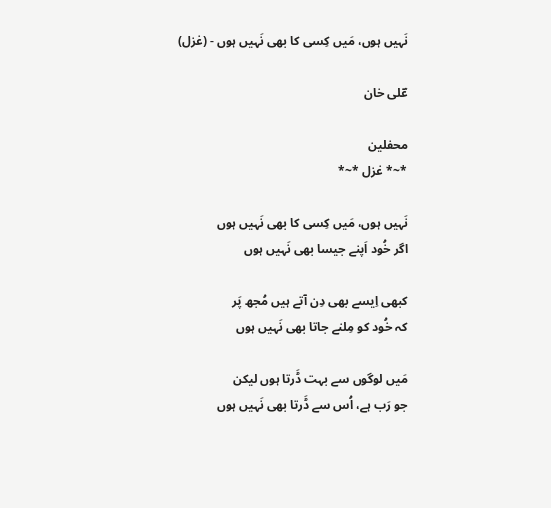نَہیں ہوں، مَیں کِسی کا بھی نَہیں ہوں - (غزل)

عؔلی خان

محفلین
*~* غزل *~*

نَہیں ہوں، مَیں کِسی کا بھی نَہیں ہوں
اگر خُود اَپنے جیسا بھی نَہیں ہوں

کبھی اِیسے بھی دِن آتے ہیں مُجھ پَر
کہ خُود کو مِلنے جاتا بھی نَہیں ہوں

مَیں لوگوں سے بہت ڈَرتا ہوں لیکن
جو رَب ہے، اُس سے ڈَرتا بھی نَہیں ہوں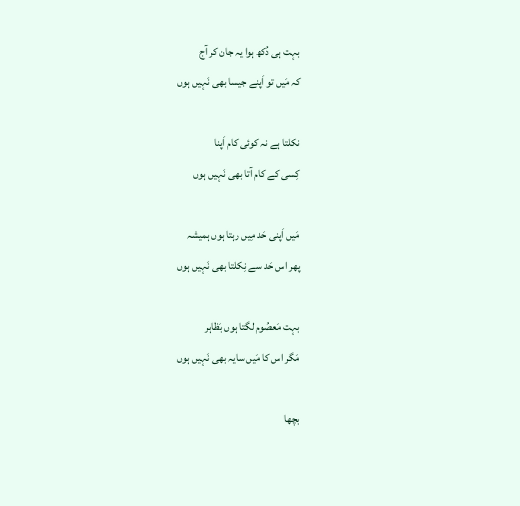بہت ہی دُکھ ہوا یہ جان کر آج
کہ مَیں تو اَپنے جیسا بھی نَہیں ہوں

نکلتا ہے نہ کوئی کام اَپنا
کِسی کے کام آتا بھی نَہیں ہوں

مَیں اَپنی حَد مِیں رہتا ہوں ہمیشہ
پھر اس حَد سے نِکلتا بھی نَہیں ہوں

بہت مَعصُوم لگتا ہوں بَظاہر
مَگر اس کا مَیں سایہ بھی نَہیں ہوں

بچھا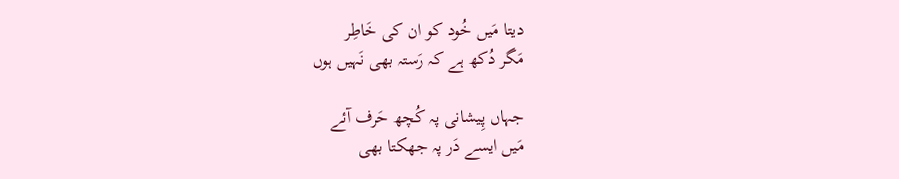دیتا مَیں خُود کو ان کی خَاطِر
مَگر دُکھ ہے کہ رَستہ بھی نَہیں ہوں

جہاں پِیشانی پہ کُچھ حَرف آئے
مَیں ایسے دَر پہ جھکتا بھی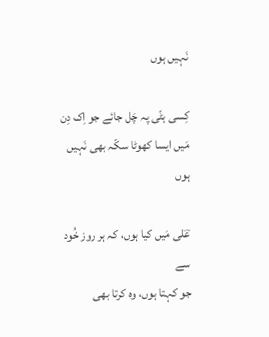نَہیں ہوں

کِسی ہٹّی پہ چَل جائے جو اِک دِن
مَیں ایسا کھوٹا سکّہ بھی نَہیں ہوں

عؔلی مَیں کیا ہوں، کہ ہر روز خُود سے
جو کہتا ہوں، وہ کرتا بھی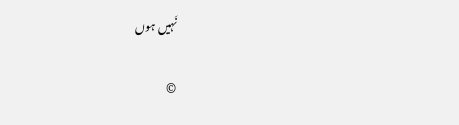نَہیں ہوں

©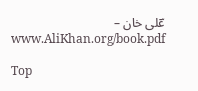عؔلی خان – www.AliKhan.org/book.pdf

Top